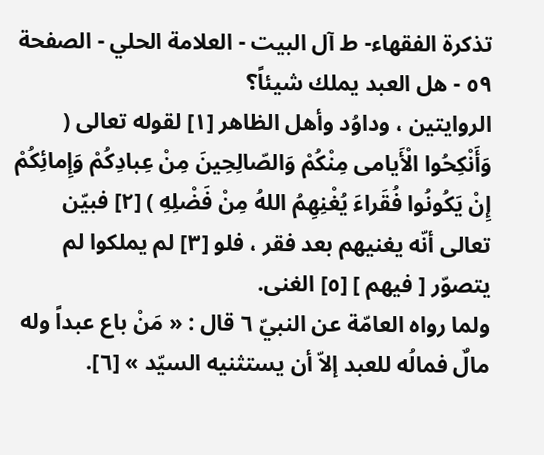تذكرة الفقهاء- ط آل البيت - العلامة الحلي - الصفحة ٥٩ - هل العبد يملك شيئاً؟
الروايتين ، وداوُد وأهل الظاهر [١] لقوله تعالى ( وَأَنْكِحُوا الْأَيامى مِنْكُمْ وَالصّالِحِينَ مِنْ عِبادِكُمْ وَإِمائِكُمْ إِنْ يَكُونُوا فُقَراءَ يُغْنِهِمُ اللهُ مِنْ فَضْلِهِ ) [٢] فبيّن تعالى أنّه يغنيهم بعد فقر ، فلو [٣] لم يملكوا لم يتصوّر [ فيهم ] [٥] الغنى.
ولما رواه العامّة عن النبيّ ٦ قال : « مَنْ باع عبداً وله مالٌ فمالُه للعبد إلاّ أن يستثنيه السيّد » [٦].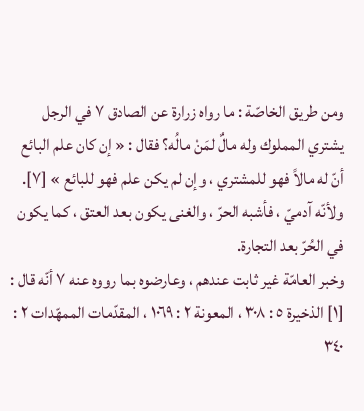ومن طريق الخاصّة : ما رواه زرارة عن الصادق ٧ في الرجل يشتري المملوك وله مالٌ لمَنْ مالُه؟ فقال : « إن كان علم البائع أنّ له مالاً فهو للمشتري ، وإن لم يكن علم فهو للبائع » [٧].
ولأنّه آدميّ ، فأشبه الحرّ ، والغنى يكون بعد العتق ، كما يكون في الحُرّ بعد التجارة.
وخبر العامّة غير ثابت عندهم ، وعارضوه بما رووه عنه ٧ أنّه قال :
[١] الذخيرة ٥ : ٣٠٨ ، المعونة ٢ : ١٠٦٩ ، المقدّمات الممهّدات ٢ : ٣٤٠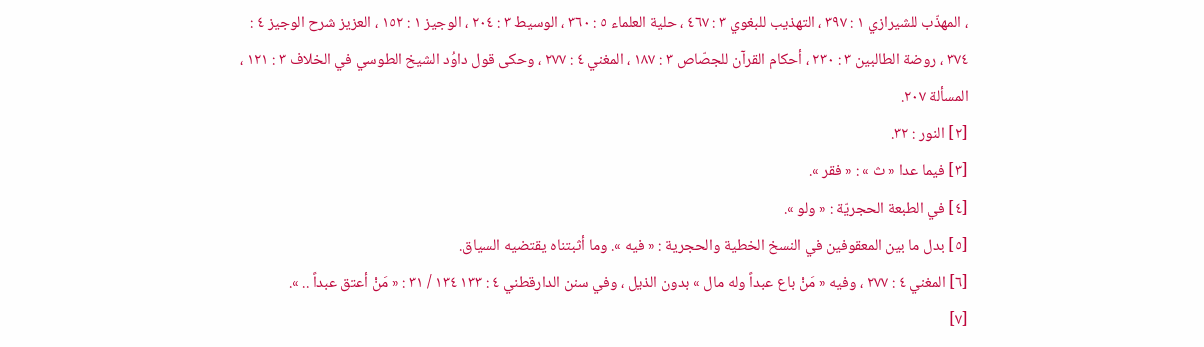، المهذّب للشيرازي ١ : ٣٩٧ ، التهذيب للبغوي ٣ : ٤٦٧ ، حلية العلماء ٥ : ٣٦٠ ، الوسيط ٣ : ٢٠٤ ، الوجيز ١ : ١٥٢ ، العزيز شرح الوجيز ٤ : ٣٧٤ ، روضة الطالبين ٣ : ٢٣٠ ، أحكام القرآن للجصّاص ٣ : ١٨٧ ، المغني ٤ : ٢٧٧ ، وحكى قول داوُد الشيخ الطوسي في الخلاف ٣ : ١٢١ ، المسألة ٢٠٧.
[٢] النور : ٣٢.
[٣] فيما عدا « ث » : « فقر ».
[٤] في الطبعة الحجريّة : « ولو ».
[٥] بدل ما بين المعقوفين في النسخ الخطية والحجرية : « فيه ». وما أثبتناه يقتضيه السياق.
[٦] المغني ٤ : ٢٧٧ ، وفيه « مَنْ باع عبداً وله مال » بدون الذيل ، وفي سنن الدارقطني ٤ : ١٣٣ ١٣٤ / ٣١ : « مَنْ أعتق عبداً .. ».
[٧]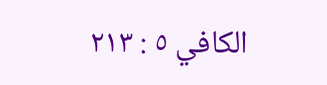الكافي ٥ : ٢١٣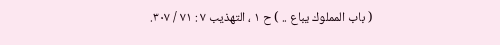( باب المملوك يباع .. ) ح ١ ، التهذيب ٧ : ٧١ / ٣٠٧.